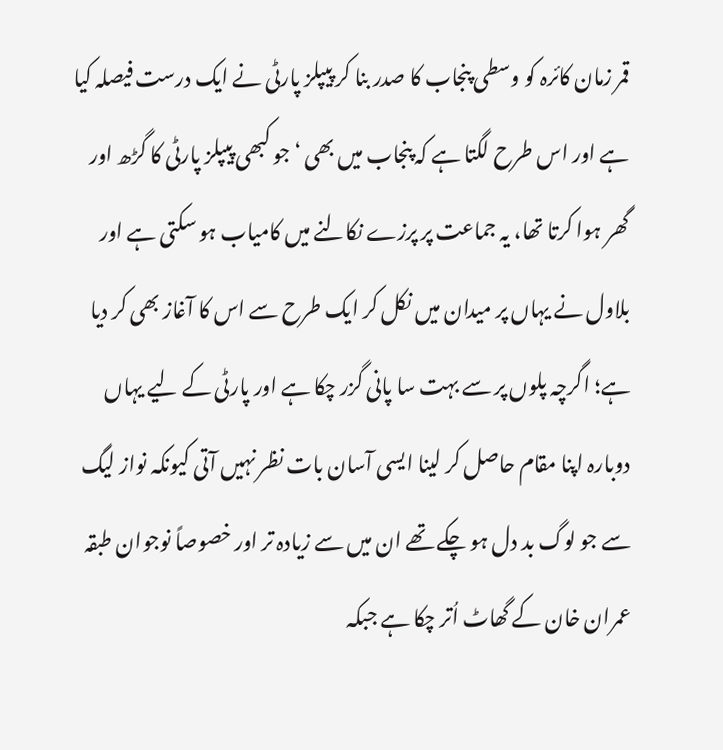قمر زمان کائرہ کو وسطی پنجاب کا صدر بنا کر پیپلز پارٹی نے ایک درست فیصلہ کیا ہے اور اس طرح لگتا ہے کہ پنجاب میں بھی ‘ جو کبھی پیپلز پارٹی کا گڑھ اور گھر ہوا کرتا تھا، یہ جماعت پر پرزے نکالنے میں کامیاب ہو سکتی ہے اور بلاول نے یہاں پر میدان میں نکل کر ایک طرح سے اس کا آغاز بھی کر دیا ہے؛ اگرچہ پلوں پر سے بہت سا پانی گزر چکا ہے اور پارٹی کے لیے یہاں دوبارہ اپنا مقام حاصل کر لینا ایسی آسان بات نظر نہیں آتی کیونکہ نواز لیگ سے جو لوگ بد دل ہو چکے تھے ان میں سے زیادہ تر اور خصوصاً نوجوان طبقہ عمران خان کے گھاٹ اُتر چکا ہے جبکہ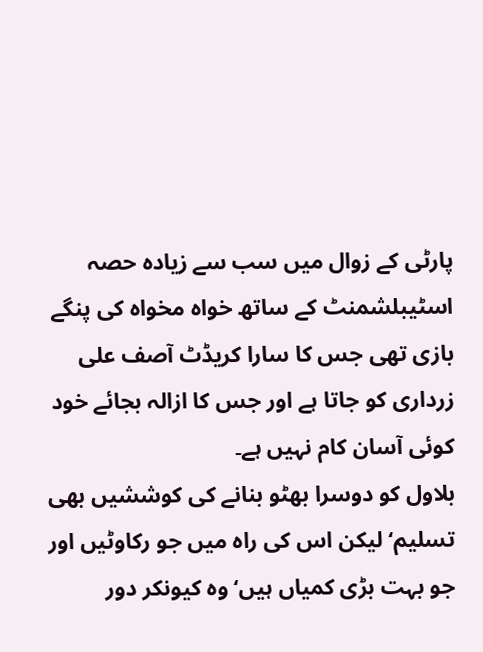پارٹی کے زوال میں سب سے زیادہ حصہ اسٹیبلشمنٹ کے ساتھ خواہ مخواہ کی پنگے بازی تھی جس کا سارا کریڈٹ آصف علی زرداری کو جاتا ہے اور جس کا ازالہ بجائے خود کوئی آسان کام نہیں ہے۔
بلاول کو دوسرا بھٹو بنانے کی کوششیں بھی تسلیم‘ لیکن اس کی راہ میں جو رکاوٹیں اور جو بہت بڑی کمیاں ہیں‘ وہ کیونکر دور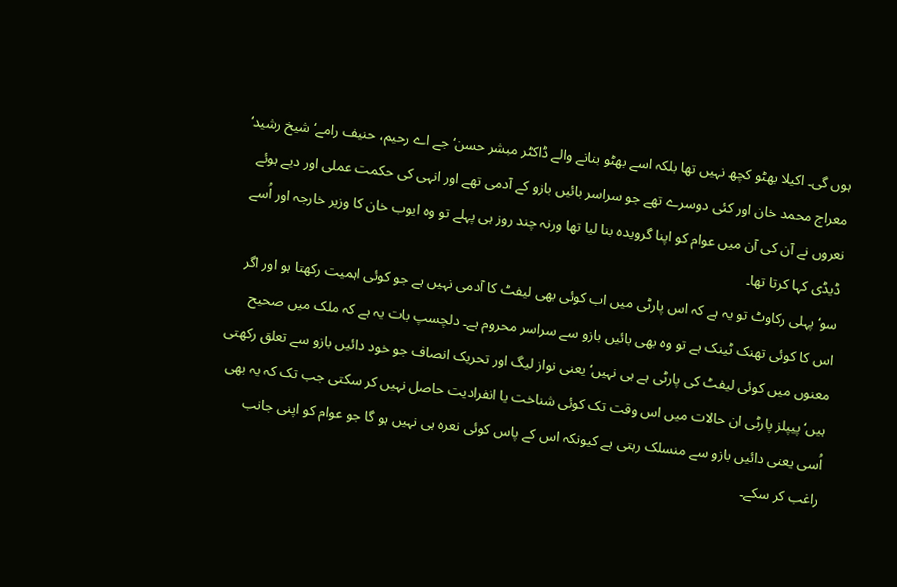ہوں گی۔ اکیلا بھٹو کچھ نہیں تھا بلکہ اسے بھٹو بنانے والے ڈاکٹر مبشر حسن‘ جے اے رحیم، حنیف رامے‘ شیخ رشید‘ معراج محمد خان اور کئی دوسرے تھے جو سراسر بائیں بازو کے آدمی تھے اور انہی کی حکمت عملی اور دیے ہوئے نعروں نے آن کی آن میں عوام کو اپنا گرویدہ بنا لیا تھا ورنہ چند روز ہی پہلے تو وہ ایوب خان کا وزیر خارجہ اور اُسے ڈیڈی کہا کرتا تھا۔
سو‘ پہلی رکاوٹ تو یہ ہے کہ اس پارٹی میں اب کوئی بھی لیفٹ کا آدمی نہیں ہے جو کوئی اہمیت رکھتا ہو اور اگر اس کا کوئی تھنک ٹینک ہے تو وہ بھی بائیں بازو سے سراسر محروم ہے۔ دلچسپ بات یہ ہے کہ ملک میں صحیح معنوں میں کوئی لیفٹ کی پارٹی ہے ہی نہیں‘ یعنی نواز لیگ اور تحریک انصاف جو خود دائیں بازو سے تعلق رکھتی ہیں‘ پیپلز پارٹی ان حالات میں اس وقت تک کوئی شناخت یا انفرادیت حاصل نہیں کر سکتی جب تک کہ یہ بھی اُسی یعنی دائیں بازو سے منسلک رہتی ہے کیونکہ اس کے پاس کوئی نعرہ ہی نہیں ہو گا جو عوام کو اپنی جانب راغب کر سکے۔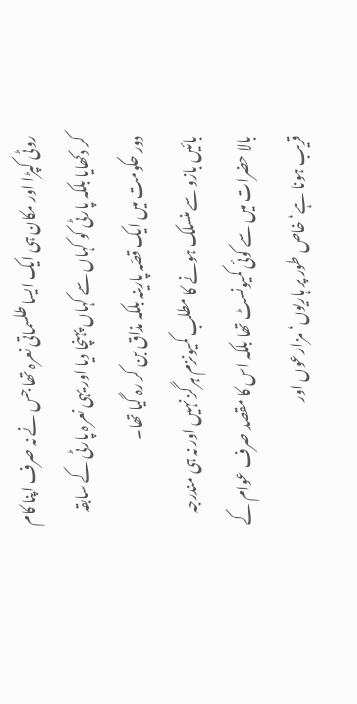روٹی کپڑا اور مکان ہی ایک ایسا طلسماتی نعرہ تھا جس نے نہ صرف اپنا کام کر دکھایا بلکہ پارٹی کو کہاں سے کہاں پہنچا دیا اور یہی نعرہ پارٹی کے سابقہ دور حکومت میں ایک قصّہ پارینہ بلکہ مذاق بن کر رہ گیا تھا۔
بائیں بازو سے منسلک ہونے کا مطلب کمیونزم ہرگز نہیں اور نہ ہی مندرجہ بالا حضرات میں سے کوئی کمیونسٹ تھا بلکہ اس کا مقصد صرف عوام کے قریب ہونا ہے‘ خاص طور پر ہاریوں‘ مزارعوں اور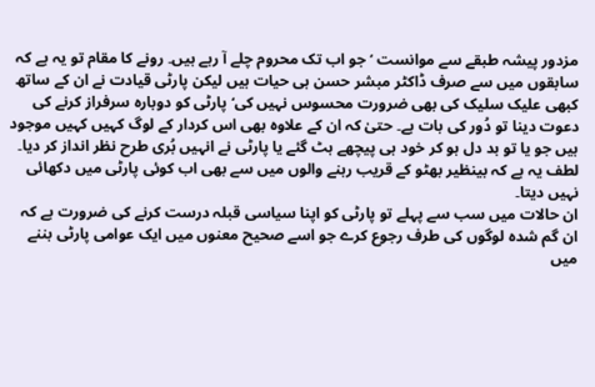مزدور پیشہ طبقے سے موانست ‘ جو اب تک محروم چلے آ رہے ہیں۔ رونے کا مقام تو یہ ہے کہ سابقوں میں سے صرف ڈاکٹر مبشر حسن ہی حیات ہیں لیکن پارٹی قیادت نے ان کے ساتھ کبھی علیک سلیک کی بھی ضرورت محسوس نہیں کی‘ پارٹی کو دوبارہ سرفراز کرنے کی دعوت دینا تو دُور کی بات ہے۔ حتیٰ کہ ان کے علاوہ بھی اس کردار کے لوگ کہیں کہیں موجود ہیں جو یا تو بد دل ہو کر خود ہی پیچھے ہٹ گئے یا پارٹی نے انہیں بُری طرح نظر انداز کر دیا۔ لطف یہ ہے کہ بینظیر بھٹو کے قریب رہنے والوں میں سے بھی اب کوئی پارٹی میں دکھائی نہیں دیتا۔
ان حالات میں سب سے پہلے تو پارٹی کو اپنا سیاسی قبلہ درست کرنے کی ضرورت ہے کہ ان گم شدہ لوگوں کی طرف رجوع کرے جو اسے صحیح معنوں میں ایک عوامی پارٹی بننے میں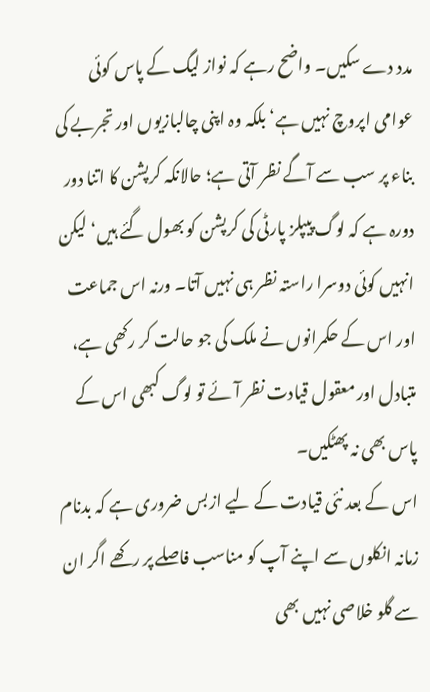مدد دے سکیں۔ واضح رہے کہ نواز لیگ کے پاس کوئی عوامی اپروچ نہیں ہے‘ بلکہ وہ اپنی چالبازیوں اور تجربے کی بناء پر سب سے آگے نظر آتی ہے؛ حالانکہ کرپشن کا اتنا دور دورہ ہے کہ لوگ پیپلز پارٹی کی کرپشن کو بھول گئے ہیں‘ لیکن انہیں کوئی دوسرا راستہ نظر ہی نہیں آتا۔ ورنہ اس جماعت اور اس کے حکمرانوں نے ملک کی جو حالت کر رکھی ہے، متبادل اور معقول قیادت نظر آئے تو لوگ کبھی اس کے پاس بھی نہ پھٹکیں۔
اس کے بعد نئی قیادت کے لیے ازبس ضروری ہے کہ بدنام زمانہ انکلوں سے اپنے آپ کو مناسب فاصلے پر رکھے اگر ان سے گلو خلاصی نہیں بھی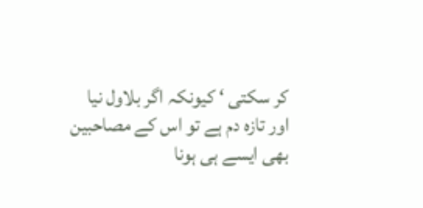کر سکتی ‘ کیونکہ اگر بلاول نیا اور تازہ دم ہے تو اس کے مصاحبین بھی ایسے ہی ہونا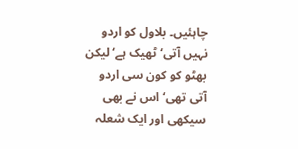چاہئیں۔ بلاول کو اردو نہیں آتی‘ ٹھیک ہے‘ لیکن بھٹو کو کون سی اردو آتی تھی‘ اس نے بھی سیکھی اور ایک شعلہ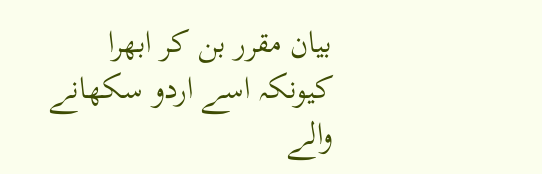بیان مقرر بن کر ابھرا کیونکہ اسے اردو سکھانے والے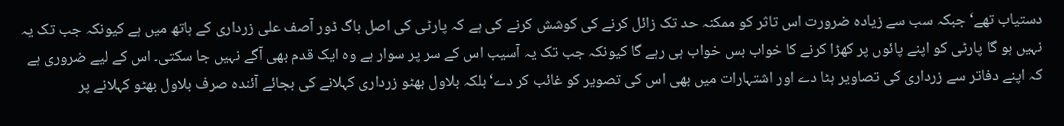دستیاب تھے‘ جبکہ سب سے زیادہ ضرورت اس تاثر کو ممکنہ حد تک زائل کرنے کی کوشش کرنے کی ہے کہ پارٹی کی اصل باگ ڈور آصف علی زرداری کے ہاتھ میں ہے کیونکہ جب تک یہ نہیں ہو گا پارٹی کو اپنے پائوں پر کھڑا کرنے کا خواب بس خواب ہی رہے گا کیونکہ جب تک یہ آسیب اس کے سر پر سوار ہے وہ ایک قدم بھی آگے نہیں جا سکتی۔ اس کے لیے ضروری ہے کہ اپنے دفاتر سے زرداری کی تصاویر ہٹا دے اور اشتہارات میں بھی اس کی تصویر کو غائب کر دے‘ بلکہ بلاول بھٹو زرداری کہلانے کی بجائے آئندہ صرف بلاول بھٹو کہلانے پر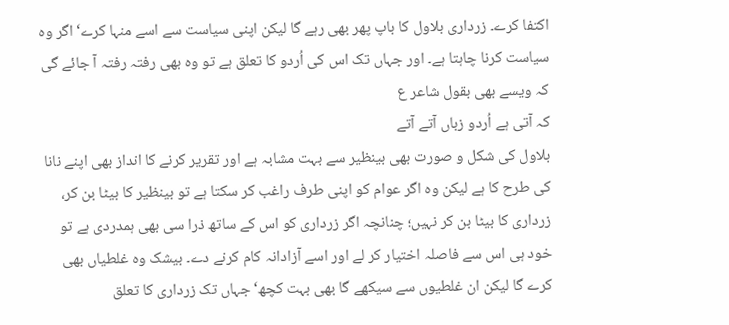اکتفا کرے۔ زرداری بلاول کا باپ پھر بھی رہے گا لیکن اپنی سیاست سے اسے منہا کرے‘ اگر وہ سیاست کرنا چاہتا ہے۔ اور جہاں تک اس کی اُردو کا تعلق ہے تو وہ بھی رفتہ رفتہ آ جائے گی کہ ویسے بھی بقول شاعر ع
کہ آتی ہے اُردو زباں آتے آتے
بلاول کی شکل و صورت بھی بینظیر سے بہت مشابہ ہے اور تقریر کرنے کا انداز بھی اپنے نانا کی طرح کا ہے لیکن وہ اگر عوام کو اپنی طرف راغب کر سکتا ہے تو بینظیر کا بیٹا بن کر، زرداری کا بیٹا بن کر نہیں؛ چنانچہ اگر زرداری کو اس کے ساتھ ذرا سی بھی ہمدردی ہے تو خود ہی اس سے فاصلہ اختیار کر لے اور اسے آزادانہ کام کرنے دے۔ بیشک وہ غلطیاں بھی کرے گا لیکن ان غلطیوں سے سیکھے گا بھی بہت کچھ‘ جہاں تک زرداری کا تعلق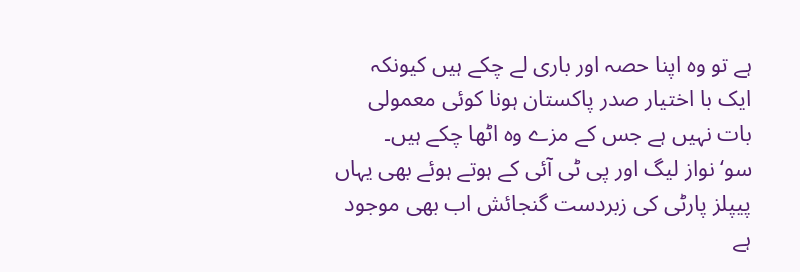ہے تو وہ اپنا حصہ اور باری لے چکے ہیں کیونکہ ایک با اختیار صدر پاکستان ہونا کوئی معمولی بات نہیں ہے جس کے مزے وہ اٹھا چکے ہیں۔
سو‘ نواز لیگ اور پی ٹی آئی کے ہوتے ہوئے بھی یہاں پیپلز پارٹی کی زبردست گنجائش اب بھی موجود ہے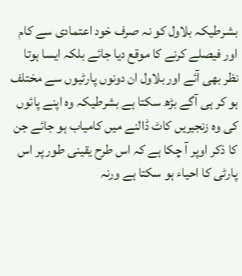بشرطیکہ بلاول کو نہ صرف خود اعتمادی سے کام اور فیصلے کرنے کا موقع دیا جائے بلکہ ایسا ہوتا نظر بھی آئے اور بلاول ان دونوں پارٹیوں سے مختلف ہو کر ہی آگے بڑھ سکتا ہے بشرطیکہ وہ اپنے پائوں کی وہ زنجیریں کاٹ ڈالنے میں کامیاب ہو جائے جن کا ذکر اوپر آ چکا ہے کہ اس طرح یقینی طور پر اس پارٹی کا احیاء ہو سکتا ہے ورنہ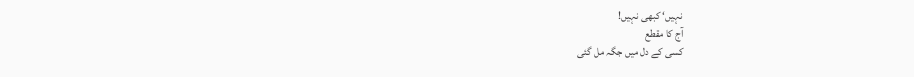نہیں‘ کبھی نہیں!
آج کا مقطع
کسی کے دل میں جگہ مل گئی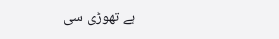ہے تھوڑی سی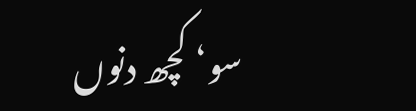سو‘ کچھ دنوں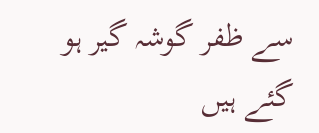سے ظفر گوشہ گیر ہو گئے ہیں